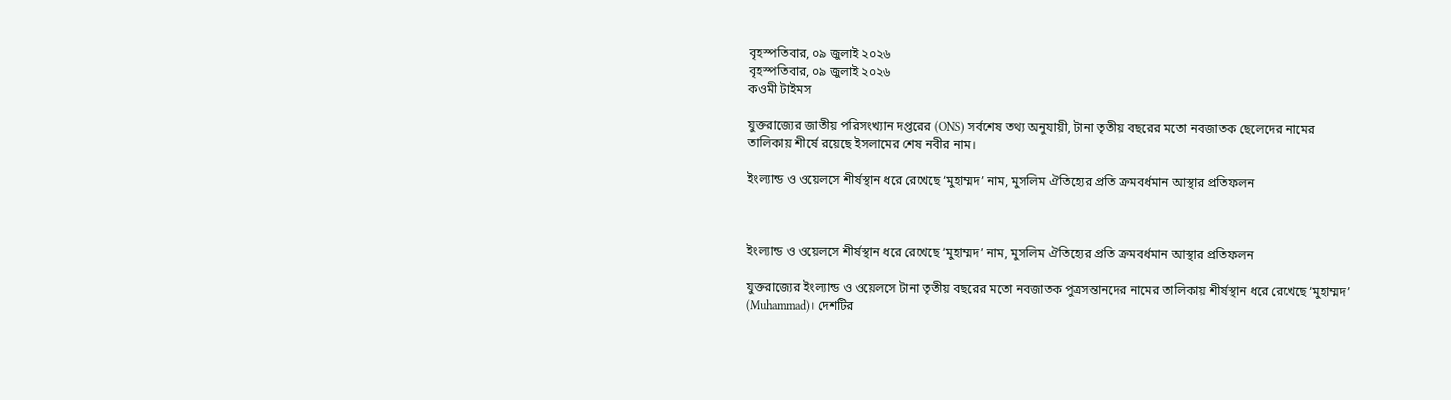বৃহস্পতিবার, ০৯ জুলাই ২০২৬
বৃহস্পতিবার, ০৯ জুলাই ২০২৬
কওমী টাইমস

যুক্তরাজ্যের জাতীয় পরিসংখ্যান দপ্তরের (ONS) সর্বশেষ তথ্য অনুযায়ী, টানা তৃতীয় বছরের মতো নবজাতক ছেলেদের নামের তালিকায় শীর্ষে রয়েছে ইসলামের শেষ নবীর নাম।

ইংল্যান্ড ও ওয়েলসে শীর্ষস্থান ধরে রেখেছে ‘মুহাম্মদ’ নাম, মুসলিম ঐতিহ্যের প্রতি ক্রমবর্ধমান আস্থার প্রতিফলন



ইংল্যান্ড ও ওয়েলসে শীর্ষস্থান ধরে রেখেছে ‘মুহাম্মদ’ নাম, মুসলিম ঐতিহ্যের প্রতি ক্রমবর্ধমান আস্থার প্রতিফলন

যুক্তরাজ্যের ইংল্যান্ড ও ওয়েলসে টানা তৃতীয় বছরের মতো নবজাতক পুত্রসন্তানদের নামের তালিকায় শীর্ষস্থান ধরে রেখেছে ‘মুহাম্মদ’ (Muhammad)। দেশটির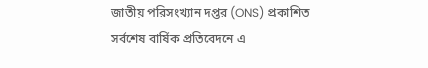জাতীয় পরিসংখ্যান দপ্তর (ONS) প্রকাশিত সর্বশেষ বার্ষিক প্রতিবেদনে এ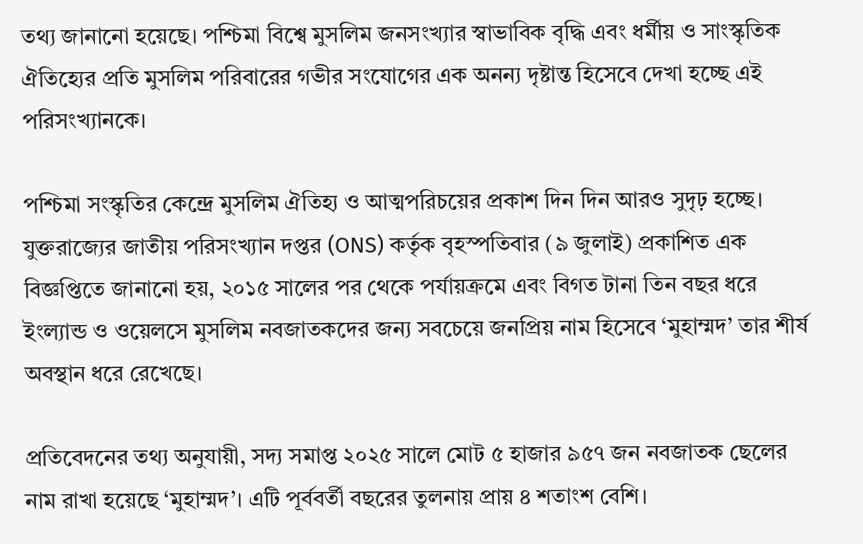তথ্য জানানো হয়েছে। পশ্চিমা বিশ্বে মুসলিম জনসংখ্যার স্বাভাবিক বৃদ্ধি এবং ধর্মীয় ও সাংস্কৃতিক ঐতিহ্যের প্রতি মুসলিম পরিবারের গভীর সংযোগের এক অনন্য দৃষ্টান্ত হিসেবে দেখা হচ্ছে এই পরিসংখ্যানকে।

পশ্চিমা সংস্কৃতির কেন্দ্রে মুসলিম ঐতিহ্য ও আত্মপরিচয়ের প্রকাশ দিন দিন আরও সুদৃঢ় হচ্ছে। যুক্তরাজ্যের জাতীয় পরিসংখ্যান দপ্তর (ONS) কর্তৃক বৃহস্পতিবার (৯ জুলাই) প্রকাশিত এক বিজ্ঞপ্তিতে জানানো হয়, ২০১৫ সালের পর থেকে পর্যায়ক্রমে এবং বিগত টানা তিন বছর ধরে ইংল্যান্ড ও ওয়েলসে মুসলিম নবজাতকদের জন্য সবচেয়ে জনপ্রিয় নাম হিসেবে ‘মুহাম্মদ’ তার শীর্ষ অবস্থান ধরে রেখেছে।

প্রতিবেদনের তথ্য অনুযায়ী, সদ্য সমাপ্ত ২০২৫ সালে মোট ৫ হাজার ৯৫৭ জন নবজাতক ছেলের নাম রাখা হয়েছে ‘মুহাম্মদ’। এটি পূর্ববর্তী বছরের তুলনায় প্রায় ৪ শতাংশ বেশি।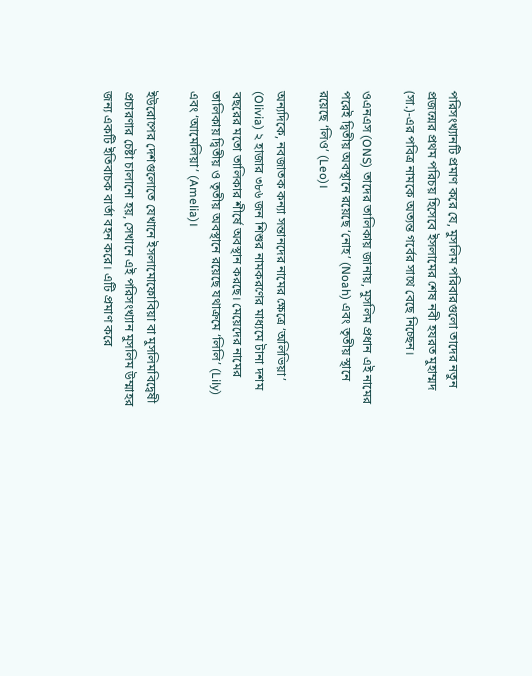পরিসংখ্যানটি প্রমাণ করে যে, মুসলিম পরিবারগুলো তাদের নতুন প্রজন্মের প্রথম পরিচয় হিসেবে ইসলামের শেষ নবী হযরত মুহাম্মদ (সা.)-এর পবিত্র নামকে অত্যন্ত গর্বের সাথে বেছে নিচ্ছেন।

ওএনএস (ONS) তাদের তালিকায় জানায়, মুসলিম প্রধান এই নামের পরেই দ্বিতীয় অবস্থানে রয়েছে ‘নোহ’ (Noah) এবং তৃতীয় স্থানে রয়েছে ‘লিও’ (Leo)।

অন্যদিকে, নবজাতক কন্যা সন্তানদের নামের ক্ষেত্রে ‘অলিভিয়া’ (Olivia) ২ হাজার ৩৮৬ জন শিশুর নামকরণের মাধ্যমে টানা দশম বছরের মতো তালিকার শীর্ষে অবস্থান করছে। মেয়েদের নামের তালিকায় দ্বিতীয় ও তৃতীয় অবস্থানে রয়েছে যথাক্রমে ‘লিলি’ (Lily) এবং ‘আমেলিয়া’ (Amelia)।

ইউরোপের দেশগুলোতে যেখানে ইসলামোফোবিয়া বা মুসলিমবিদ্বেষী প্রচারণার চেষ্টা চালানো হয়, সেখানে এই পরিসংখ্যান মুসলিম উম্মাহর জন্য একটি ইতিবাচক বার্তা বহন করে। এটি প্রমাণ করে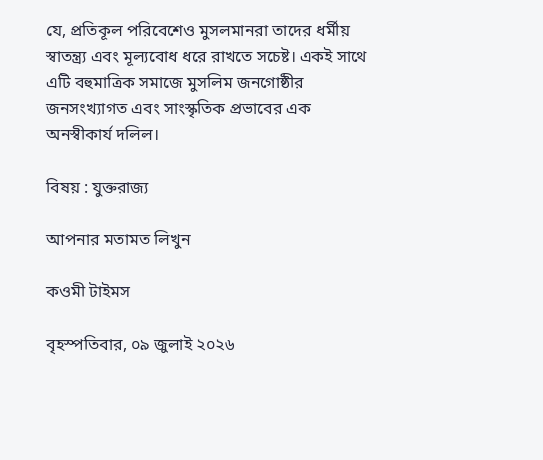যে, প্রতিকূল পরিবেশেও মুসলমানরা তাদের ধর্মীয় স্বাতন্ত্র্য এবং মূল্যবোধ ধরে রাখতে সচেষ্ট। একই সাথে এটি বহুমাত্রিক সমাজে মুসলিম জনগোষ্ঠীর জনসংখ্যাগত এবং সাংস্কৃতিক প্রভাবের এক অনস্বীকার্য দলিল।

বিষয় : যুক্তরাজ্য

আপনার মতামত লিখুন

কওমী টাইমস

বৃহস্পতিবার, ০৯ জুলাই ২০২৬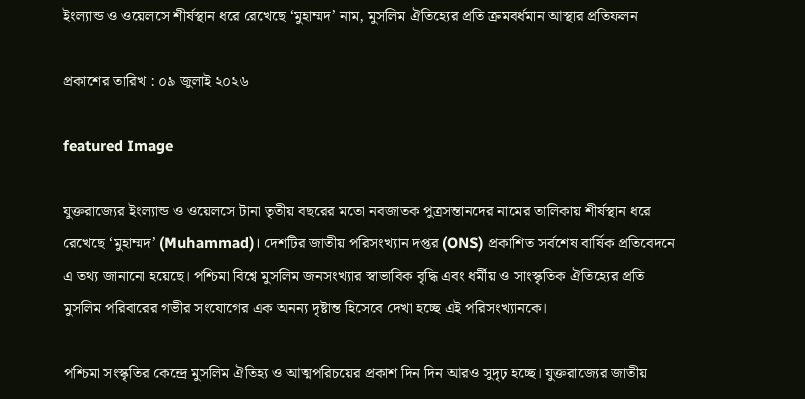ইংল্যান্ড ও ওয়েলসে শীর্ষস্থান ধরে রেখেছে ‘মুহাম্মদ’ নাম, মুসলিম ঐতিহ্যের প্রতি ক্রমবর্ধমান আস্থার প্রতিফলন

প্রকাশের তারিখ : ০৯ জুলাই ২০২৬

featured Image

যুক্তরাজ্যের ইংল্যান্ড ও ওয়েলসে টানা তৃতীয় বছরের মতো নবজাতক পুত্রসন্তানদের নামের তালিকায় শীর্ষস্থান ধরে রেখেছে ‘মুহাম্মদ’ (Muhammad)। দেশটির জাতীয় পরিসংখ্যান দপ্তর (ONS) প্রকাশিত সর্বশেষ বার্ষিক প্রতিবেদনে এ তথ্য জানানো হয়েছে। পশ্চিমা বিশ্বে মুসলিম জনসংখ্যার স্বাভাবিক বৃদ্ধি এবং ধর্মীয় ও সাংস্কৃতিক ঐতিহ্যের প্রতি মুসলিম পরিবারের গভীর সংযোগের এক অনন্য দৃষ্টান্ত হিসেবে দেখা হচ্ছে এই পরিসংখ্যানকে।

পশ্চিমা সংস্কৃতির কেন্দ্রে মুসলিম ঐতিহ্য ও আত্মপরিচয়ের প্রকাশ দিন দিন আরও সুদৃঢ় হচ্ছে। যুক্তরাজ্যের জাতীয়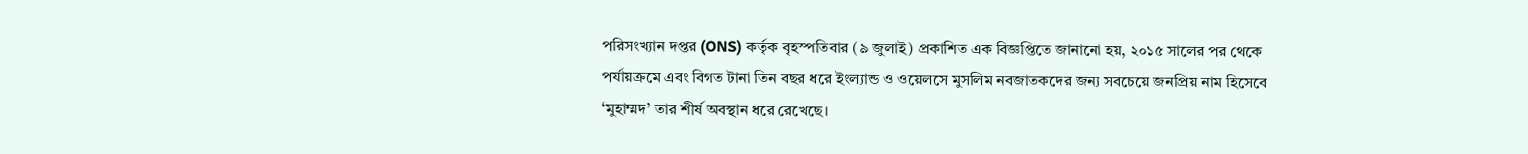পরিসংখ্যান দপ্তর (ONS) কর্তৃক বৃহস্পতিবার (৯ জুলাই) প্রকাশিত এক বিজ্ঞপ্তিতে জানানো হয়, ২০১৫ সালের পর থেকে পর্যায়ক্রমে এবং বিগত টানা তিন বছর ধরে ইংল্যান্ড ও ওয়েলসে মুসলিম নবজাতকদের জন্য সবচেয়ে জনপ্রিয় নাম হিসেবে ‘মুহাম্মদ’ তার শীর্ষ অবস্থান ধরে রেখেছে।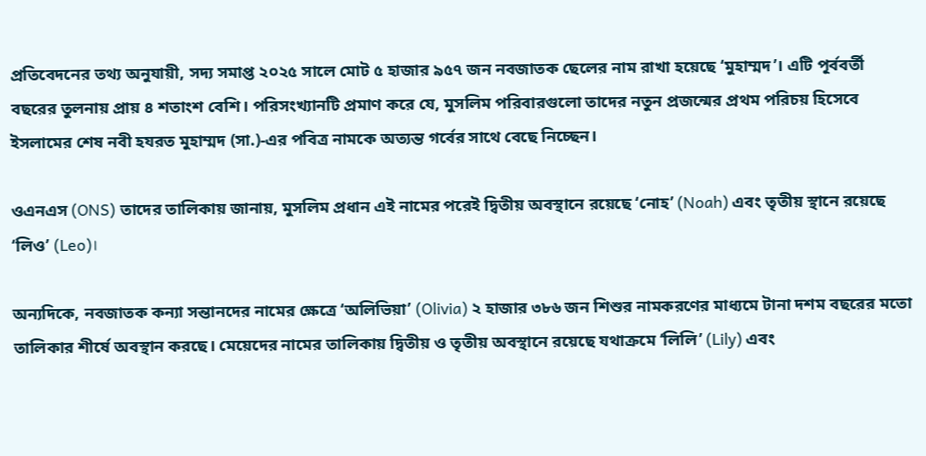প্রতিবেদনের তথ্য অনুযায়ী, সদ্য সমাপ্ত ২০২৫ সালে মোট ৫ হাজার ৯৫৭ জন নবজাতক ছেলের নাম রাখা হয়েছে ‘মুহাম্মদ’। এটি পূর্ববর্তী বছরের তুলনায় প্রায় ৪ শতাংশ বেশি। পরিসংখ্যানটি প্রমাণ করে যে, মুসলিম পরিবারগুলো তাদের নতুন প্রজন্মের প্রথম পরিচয় হিসেবে ইসলামের শেষ নবী হযরত মুহাম্মদ (সা.)-এর পবিত্র নামকে অত্যন্ত গর্বের সাথে বেছে নিচ্ছেন।

ওএনএস (ONS) তাদের তালিকায় জানায়, মুসলিম প্রধান এই নামের পরেই দ্বিতীয় অবস্থানে রয়েছে ‘নোহ’ (Noah) এবং তৃতীয় স্থানে রয়েছে ‘লিও’ (Leo)।

অন্যদিকে, নবজাতক কন্যা সন্তানদের নামের ক্ষেত্রে ‘অলিভিয়া’ (Olivia) ২ হাজার ৩৮৬ জন শিশুর নামকরণের মাধ্যমে টানা দশম বছরের মতো তালিকার শীর্ষে অবস্থান করছে। মেয়েদের নামের তালিকায় দ্বিতীয় ও তৃতীয় অবস্থানে রয়েছে যথাক্রমে ‘লিলি’ (Lily) এবং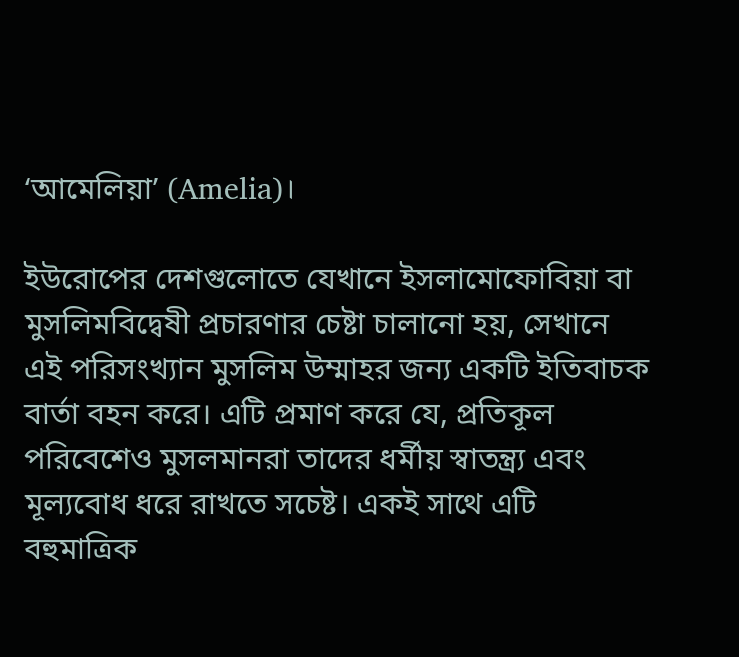‘আমেলিয়া’ (Amelia)।

ইউরোপের দেশগুলোতে যেখানে ইসলামোফোবিয়া বা মুসলিমবিদ্বেষী প্রচারণার চেষ্টা চালানো হয়, সেখানে এই পরিসংখ্যান মুসলিম উম্মাহর জন্য একটি ইতিবাচক বার্তা বহন করে। এটি প্রমাণ করে যে, প্রতিকূল পরিবেশেও মুসলমানরা তাদের ধর্মীয় স্বাতন্ত্র্য এবং মূল্যবোধ ধরে রাখতে সচেষ্ট। একই সাথে এটি বহুমাত্রিক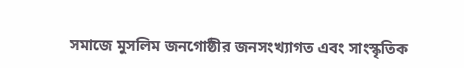সমাজে মুসলিম জনগোষ্ঠীর জনসংখ্যাগত এবং সাংস্কৃতিক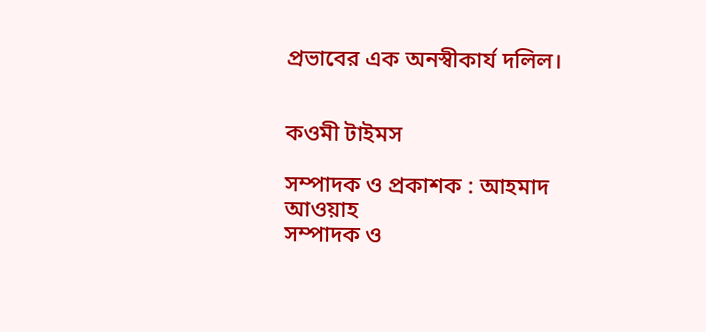প্রভাবের এক অনস্বীকার্য দলিল।


কওমী টাইমস

সম্পাদক ও প্রকাশক : আহমাদ আওয়াহ
সম্পাদক ও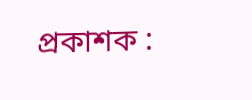প্রকাশক :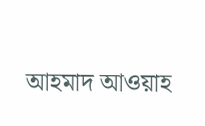আহমাদ আওয়াহ